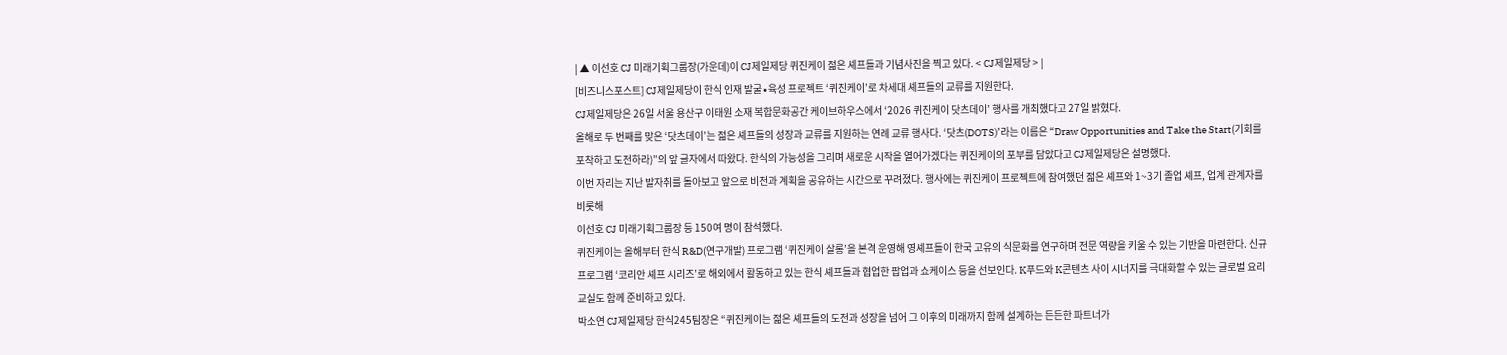| ▲ 이선호 CJ 미래기획그룹장(가운데)이 CJ제일제당 퀴진케이 젊은 셰프들과 기념사진을 찍고 있다. < CJ제일제당 > |
[비즈니스포스트] CJ제일제당이 한식 인재 발굴∙육성 프로젝트 ‘퀴진케이’로 차세대 셰프들의 교류를 지원한다.
CJ제일제당은 26일 서울 용산구 이태원 소재 복합문화공간 케이브하우스에서 ‘2026 퀴진케이 닷츠데이’ 행사를 개최했다고 27일 밝혔다.
올해로 두 번째를 맞은 ‘닷츠데이’는 젊은 셰프들의 성장과 교류를 지원하는 연례 교류 행사다. ‘닷츠(DOTS)’라는 이름은 “Draw Opportunities and Take the Start(기회를 포착하고 도전하라)”의 앞 글자에서 따왔다. 한식의 가능성을 그리며 새로운 시작을 열어가겠다는 퀴진케이의 포부를 담았다고 CJ제일제당은 설명했다.
이번 자리는 지난 발자취를 돌아보고 앞으로 비전과 계획을 공유하는 시간으로 꾸려졌다. 행사에는 퀴진케이 프로젝트에 참여했던 젊은 셰프와 1~3기 졸업 셰프, 업계 관계자를 비롯해
이선호 CJ 미래기획그룹장 등 150여 명이 참석했다.
퀴진케이는 올해부터 한식 R&D(연구개발) 프로그램 ‘퀴진케이 살롱’을 본격 운영해 영셰프들이 한국 고유의 식문화를 연구하며 전문 역량을 키울 수 있는 기반을 마련한다. 신규 프로그램 ‘코리안 셰프 시리즈’로 해외에서 활동하고 있는 한식 셰프들과 협업한 팝업과 쇼케이스 등을 선보인다. K푸드와 K콘텐츠 사이 시너지를 극대화할 수 있는 글로벌 요리교실도 함께 준비하고 있다.
박소연 CJ제일제당 한식245팀장은 “퀴진케이는 젊은 셰프들의 도전과 성장을 넘어 그 이후의 미래까지 함께 설계하는 든든한 파트너가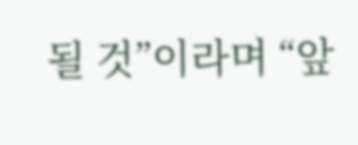될 것”이라며 “앞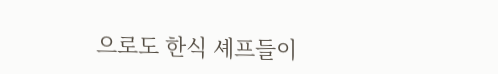으로도 한식 셰프들이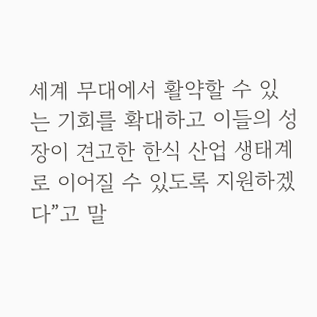세계 무대에서 활약할 수 있는 기회를 확대하고 이들의 성장이 견고한 한식 산업 생태계로 이어질 수 있도록 지원하겠다”고 말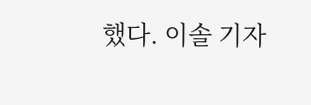했다. 이솔 기자